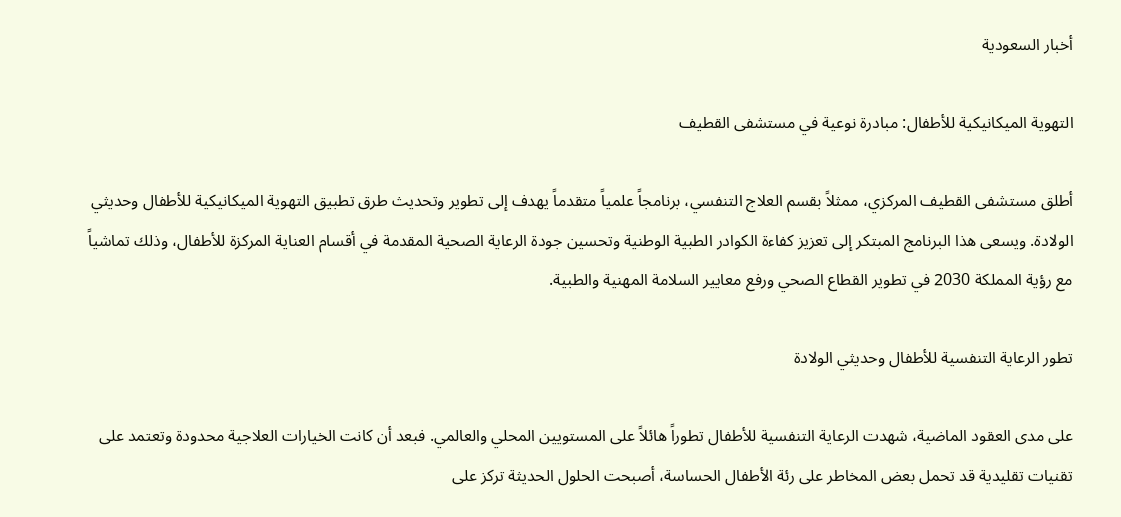أخبار السعودية

التهوية الميكانيكية للأطفال: مبادرة نوعية في مستشفى القطيف

أطلق مستشفى القطيف المركزي، ممثلاً بقسم العلاج التنفسي، برنامجاً علمياً متقدماً يهدف إلى تطوير وتحديث طرق تطبيق التهوية الميكانيكية للأطفال وحديثي الولادة. ويسعى هذا البرنامج المبتكر إلى تعزيز كفاءة الكوادر الطبية الوطنية وتحسين جودة الرعاية الصحية المقدمة في أقسام العناية المركزة للأطفال، وذلك تماشياً مع رؤية المملكة 2030 في تطوير القطاع الصحي ورفع معايير السلامة المهنية والطبية.

تطور الرعاية التنفسية للأطفال وحديثي الولادة

على مدى العقود الماضية، شهدت الرعاية التنفسية للأطفال تطوراً هائلاً على المستويين المحلي والعالمي. فبعد أن كانت الخيارات العلاجية محدودة وتعتمد على تقنيات تقليدية قد تحمل بعض المخاطر على رئة الأطفال الحساسة، أصبحت الحلول الحديثة تركز على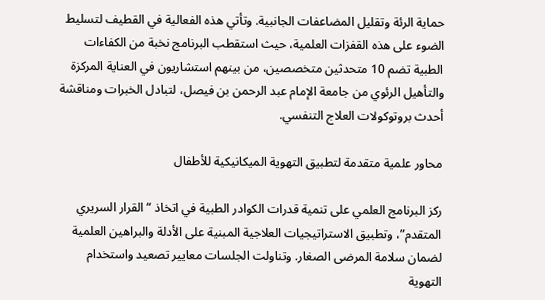حماية الرئة وتقليل المضاعفات الجانبية. وتأتي هذه الفعالية في القطيف لتسليط الضوء على هذه القفزات العلمية، حيث استقطب البرنامج نخبة من الكفاءات الطبية تضم 10 متحدثين متخصصين، من بينهم استشاريون في العناية المركزة والتأهيل الرئوي من جامعة الإمام عبد الرحمن بن فيصل، لتبادل الخبرات ومناقشة أحدث بروتوكولات العلاج التنفسي.

محاور علمية متقدمة لتطبيق التهوية الميكانيكية للأطفال

ركز البرنامج العلمي على تنمية قدرات الكوادر الطبية في اتخاذ “القرار السريري المتقدم”، وتطبيق الاستراتيجيات العلاجية المبنية على الأدلة والبراهين العلمية لضمان سلامة المرضى الصغار. وتناولت الجلسات معايير تصعيد واستخدام التهوية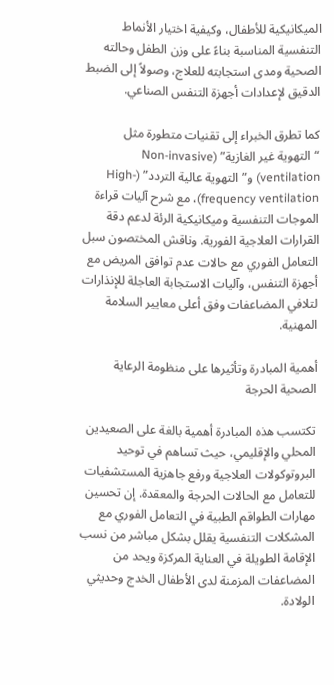الميكانيكية للأطفال، وكيفية اختيار الأنماط التنفسية المناسبة بناءً على وزن الطفل وحالته الصحية ومدى استجابته للعلاج، وصولاً إلى الضبط الدقيق لإعدادات أجهزة التنفس الصناعي.

كما تطرق الخبراء إلى تقنيات متطورة مثل “التهوية غير الغازية” (Non-invasive ventilation) و”التهوية عالية التردد” (High-frequency ventilation)، مع شرح آليات قراءة الموجات التنفسية وميكانيكية الرئة لدعم دقة القرارات العلاجية الفورية. وناقش المختصون سبل التعامل الفوري مع حالات عدم توافق المريض مع أجهزة التنفس، وآليات الاستجابة العاجلة للإنذارات لتلافي المضاعفات وفق أعلى معايير السلامة المهنية.

أهمية المبادرة وتأثيرها على منظومة الرعاية الصحية الحرجة

تكتسب هذه المبادرة أهمية بالغة على الصعيدين المحلي والإقليمي، حيث تساهم في توحيد البروتوكولات العلاجية ورفع جاهزية المستشفيات للتعامل مع الحالات الحرجة والمعقدة. إن تحسين مهارات الطواقم الطبية في التعامل الفوري مع المشكلات التنفسية يقلل بشكل مباشر من نسب الإقامة الطويلة في العناية المركزة ويحد من المضاعفات المزمنة لدى الأطفال الخدج وحديثي الولادة.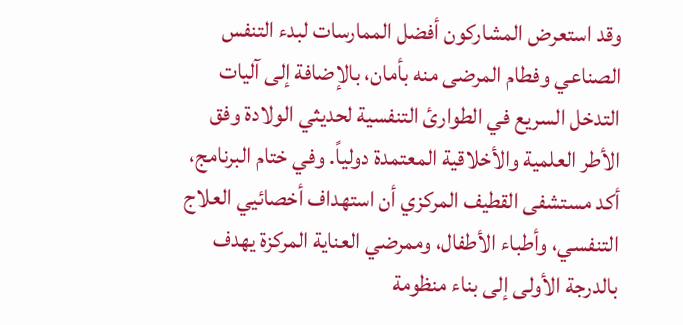وقد استعرض المشاركون أفضل الممارسات لبدء التنفس الصناعي وفطام المرضى منه بأمان، بالإضافة إلى آليات التدخل السريع في الطوارئ التنفسية لحديثي الولادة وفق الأطر العلمية والأخلاقية المعتمدة دولياً. وفي ختام البرنامج، أكد مستشفى القطيف المركزي أن استهداف أخصائيي العلاج التنفسي، وأطباء الأطفال، وممرضي العناية المركزة يهدف بالدرجة الأولى إلى بناء منظومة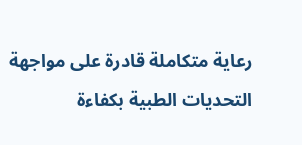رعاية متكاملة قادرة على مواجهة التحديات الطبية بكفاءة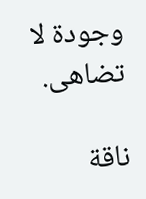وجودة لا تضاهى.

ناقة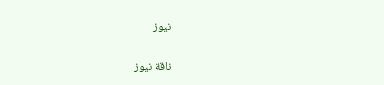نيوز

ناقة نيوز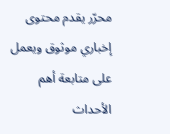محرّر يقدم محتوى إخباري موثوق ويعمل على متابعة أهم الأحداث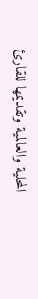المحلية والعالمية وتقديمها للقارئ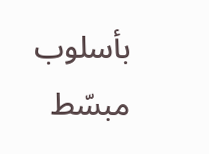بأسلوب مبسّط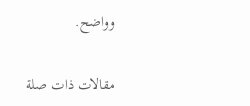وواضح.

مقالات ذات صلة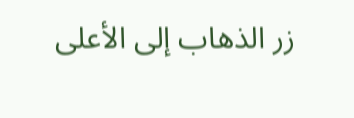زر الذهاب إلى الأعلى